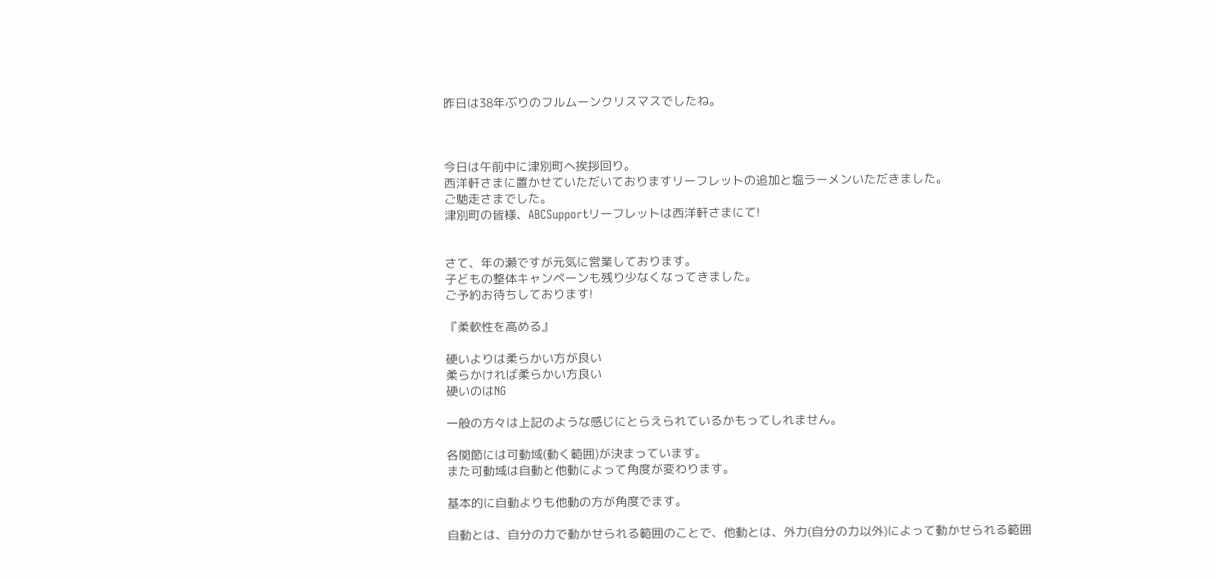昨日は38年ぶりのフルムーンクリスマスでしたね。



今日は午前中に津別町へ挨拶回り。
西洋軒さまに置かせていただいておりますリーフレットの追加と塩ラーメンいただきました。
ご馳走さまでした。
津別町の皆様、ABCSupportリーフレットは西洋軒さまにて!


さて、年の瀬ですが元気に営業しております。
子どもの整体キャンペーンも残り少なくなってきました。
ご予約お待ちしております!

『柔軟性を高める』

硬いよりは柔らかい方が良い
柔らかければ柔らかい方良い
硬いのはNG

一般の方々は上記のような感じにとらえられているかもってしれません。

各関節には可動域(動く範囲)が決まっています。
また可動域は自動と他動によって角度が変わります。

基本的に自動よりも他動の方が角度でます。

自動とは、自分の力で動かせられる範囲のことで、他動とは、外力(自分の力以外)によって動かせられる範囲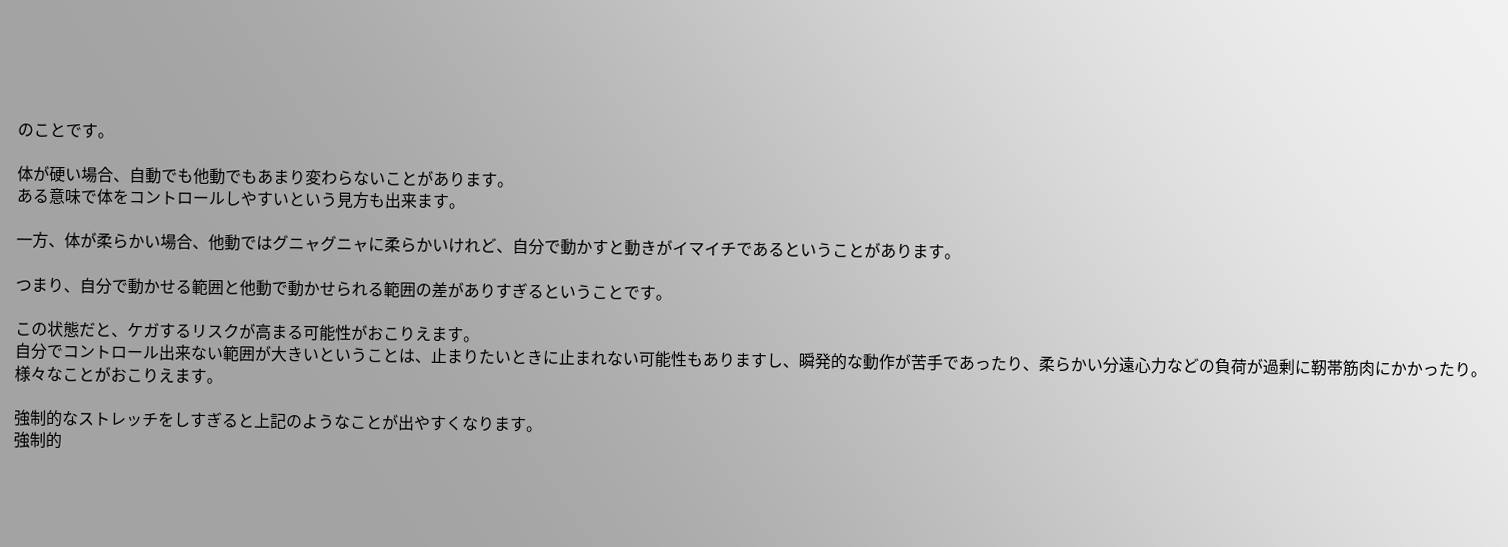のことです。

体が硬い場合、自動でも他動でもあまり変わらないことがあります。
ある意味で体をコントロールしやすいという見方も出来ます。

一方、体が柔らかい場合、他動ではグニャグニャに柔らかいけれど、自分で動かすと動きがイマイチであるということがあります。

つまり、自分で動かせる範囲と他動で動かせられる範囲の差がありすぎるということです。

この状態だと、ケガするリスクが高まる可能性がおこりえます。
自分でコントロール出来ない範囲が大きいということは、止まりたいときに止まれない可能性もありますし、瞬発的な動作が苦手であったり、柔らかい分遠心力などの負荷が過剰に靭帯筋肉にかかったり。
様々なことがおこりえます。

強制的なストレッチをしすぎると上記のようなことが出やすくなります。
強制的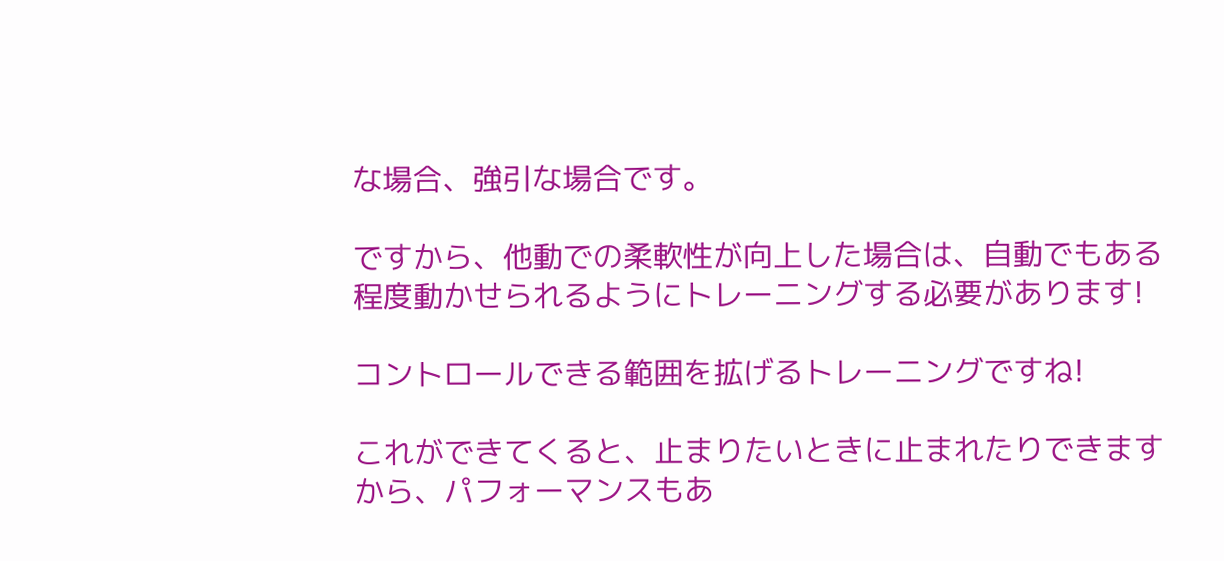な場合、強引な場合です。

ですから、他動での柔軟性が向上した場合は、自動でもある程度動かせられるようにトレーニングする必要があります!

コントロールできる範囲を拡げるトレーニングですね!

これができてくると、止まりたいときに止まれたりできますから、パフォーマンスもあ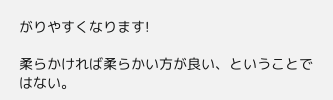がりやすくなります!

柔らかければ柔らかい方が良い、ということではない。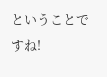ということですね!